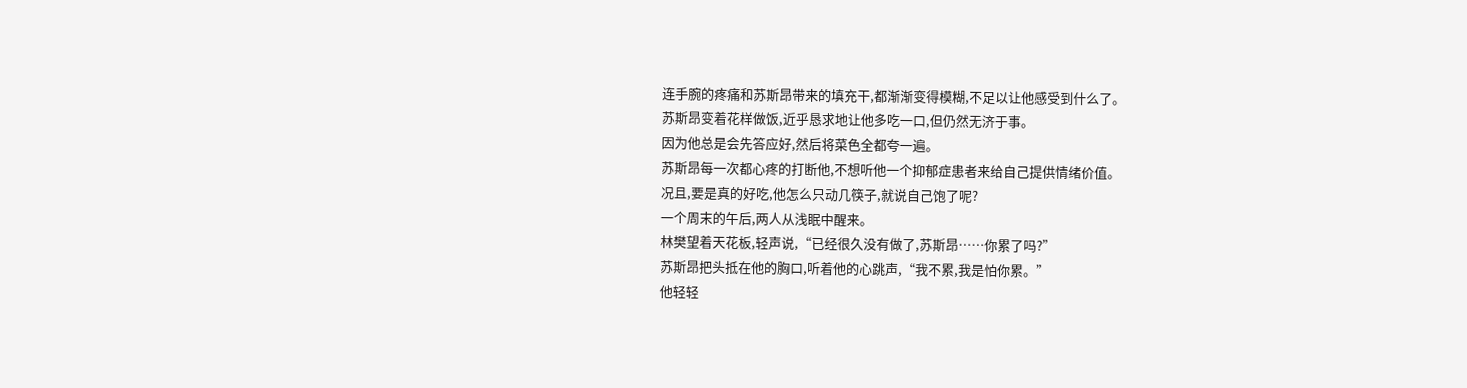连手腕的疼痛和苏斯昂带来的填充干,都渐渐变得模糊,不足以让他感受到什么了。
苏斯昂变着花样做饭,近乎恳求地让他多吃一口,但仍然无济于事。
因为他总是会先答应好,然后将菜色全都夸一遍。
苏斯昂每一次都心疼的打断他,不想听他一个抑郁症患者来给自己提供情绪价值。
况且,要是真的好吃,他怎么只动几筷子,就说自己饱了呢?
一个周末的午后,两人从浅眠中醒来。
林樊望着天花板,轻声说,“已经很久没有做了,苏斯昂……你累了吗?”
苏斯昂把头抵在他的胸口,听着他的心跳声,“我不累,我是怕你累。”
他轻轻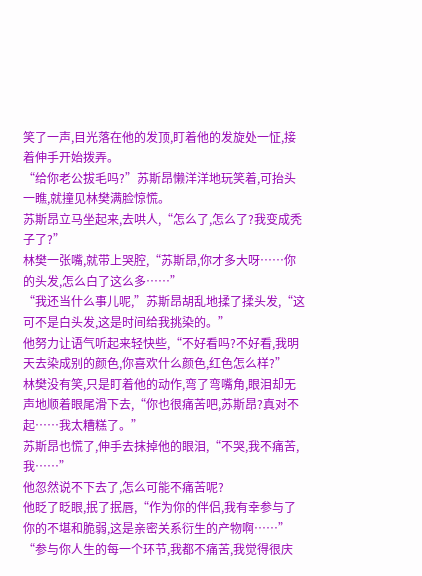笑了一声,目光落在他的发顶,盯着他的发旋处一怔,接着伸手开始拨弄。
“给你老公拔毛吗?”苏斯昂懒洋洋地玩笑着,可抬头一瞧,就撞见林樊满脸惊慌。
苏斯昂立马坐起来,去哄人,“怎么了,怎么了?我变成秃子了?”
林樊一张嘴,就带上哭腔,“苏斯昂,你才多大呀……你的头发,怎么白了这么多……”
“我还当什么事儿呢,”苏斯昂胡乱地揉了揉头发,“这可不是白头发,这是时间给我挑染的。”
他努力让语气听起来轻快些,“不好看吗?不好看,我明天去染成别的颜色,你喜欢什么颜色,红色怎么样?”
林樊没有笑,只是盯着他的动作,弯了弯嘴角,眼泪却无声地顺着眼尾滑下去,“你也很痛苦吧,苏斯昂?真对不起……我太糟糕了。”
苏斯昂也慌了,伸手去抹掉他的眼泪,“不哭,我不痛苦,我……”
他忽然说不下去了,怎么可能不痛苦呢?
他眨了眨眼,抿了抿唇,“作为你的伴侣,我有幸参与了你的不堪和脆弱,这是亲密关系衍生的产物啊……”
“参与你人生的每一个环节,我都不痛苦,我觉得很庆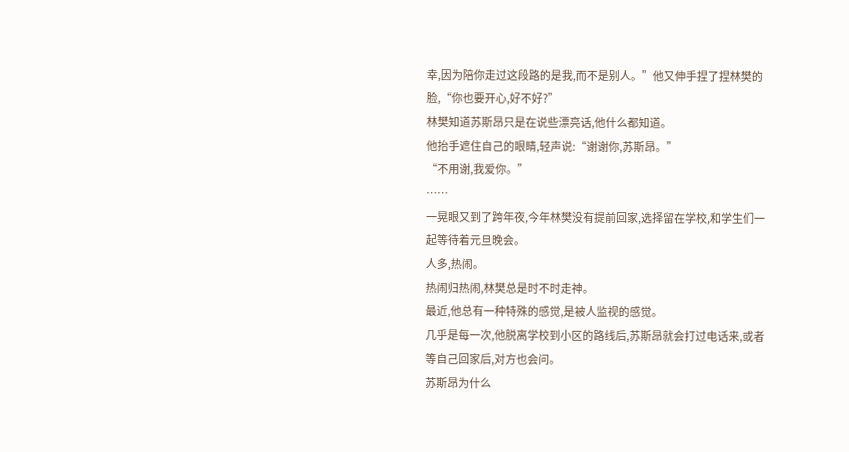幸,因为陪你走过这段路的是我,而不是别人。”他又伸手捏了捏林樊的脸,“你也要开心,好不好?”
林樊知道苏斯昂只是在说些漂亮话,他什么都知道。
他抬手遮住自己的眼睛,轻声说:“谢谢你,苏斯昂。”
“不用谢,我爱你。”
……
一晃眼又到了跨年夜,今年林樊没有提前回家,选择留在学校,和学生们一起等待着元旦晚会。
人多,热闹。
热闹归热闹,林樊总是时不时走神。
最近,他总有一种特殊的感觉,是被人监视的感觉。
几乎是每一次,他脱离学校到小区的路线后,苏斯昂就会打过电话来,或者等自己回家后,对方也会问。
苏斯昂为什么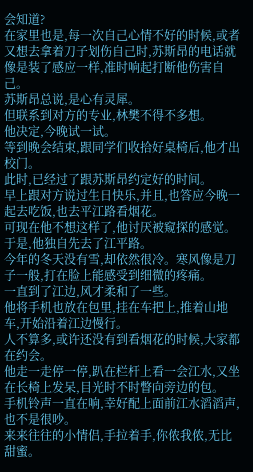会知道?
在家里也是,每一次自己心情不好的时候,或者又想去拿着刀子划伤自己时,苏斯昂的电话就像是装了感应一样,准时响起打断他伤害自己。
苏斯昂总说,是心有灵犀。
但联系到对方的专业,林樊不得不多想。
他决定,今晚试一试。
等到晚会结束,跟同学们收拾好桌椅后,他才出校门。
此时,已经过了跟苏斯昂约定好的时间。
早上跟对方说过生日快乐,并且,也答应今晚一起去吃饭,也去平江路看烟花。
可现在他不想这样了,他讨厌被窥探的感觉。
于是,他独自先去了江平路。
今年的冬天没有雪,却依然很冷。寒风像是刀子一般,打在脸上能感受到细微的疼痛。
一直到了江边,风才柔和了一些。
他将手机也放在包里,挂在车把上,推着山地车,开始沿着江边慢行。
人不算多,或许还没有到看烟花的时候,大家都在约会。
他走一走停一停,趴在栏杆上看一会江水,又坐在长椅上发呆,目光时不时瞥向旁边的包。
手机铃声一直在响,幸好配上面前江水滔滔声,也不是很吵。
来来往往的小情侣,手拉着手,你侬我侬,无比甜蜜。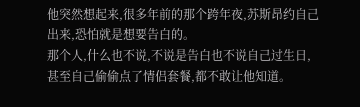他突然想起来,很多年前的那个跨年夜,苏斯昂约自己出来,恐怕就是想要告白的。
那个人,什么也不说,不说是告白也不说自己过生日,甚至自己偷偷点了情侣套餐,都不敢让他知道。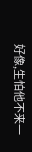好像,生怕他不来一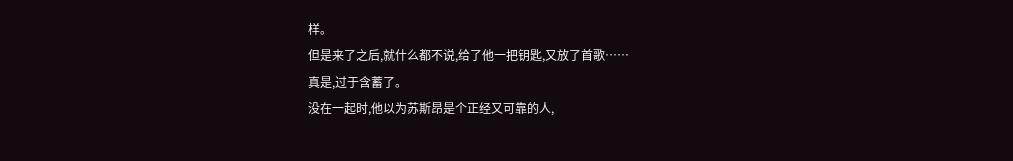样。
但是来了之后,就什么都不说,给了他一把钥匙,又放了首歌……
真是,过于含蓄了。
没在一起时,他以为苏斯昂是个正经又可靠的人,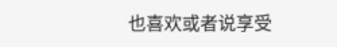也喜欢或者说享受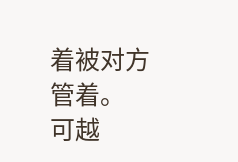着被对方管着。
可越